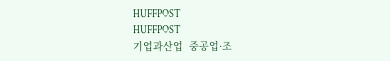HUFFPOST
HUFFPOST
기업과산업  중공업·조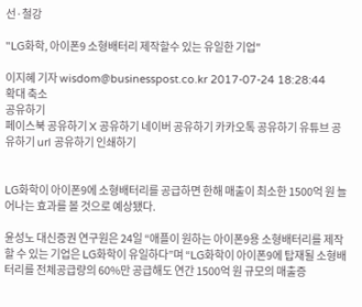선·철강

"LG화학, 아이폰9 소형배터리 제작할수 있는 유일한 기업"

이지혜 기자 wisdom@businesspost.co.kr 2017-07-24 18:28:44
확대 축소
공유하기
페이스북 공유하기 X 공유하기 네이버 공유하기 카카오톡 공유하기 유튜브 공유하기 url 공유하기 인쇄하기


LG화학이 아이폰9에 소형배터리를 공급하면 한해 매출이 최소한 1500억 원 늘어나는 효과를 볼 것으로 예상됐다.

윤성노 대신증권 연구원은 24일 “애플이 원하는 아이폰9용 소형배터리를 제작할 수 있는 기업은 LG화학이 유일하다”며 “LG화학이 아이폰9에 탑재될 소형배터리를 전체공급량의 60%만 공급해도 연간 1500억 원 규모의 매출증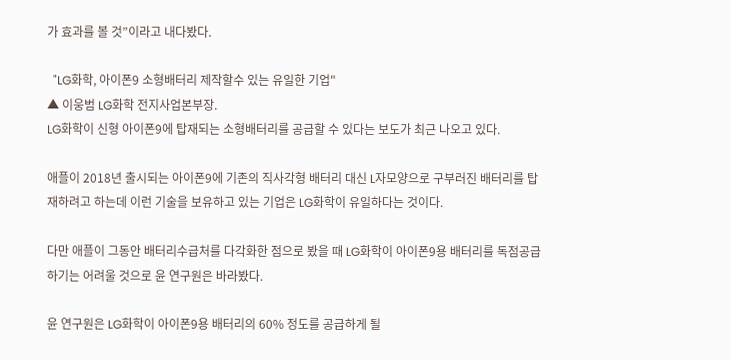가 효과를 볼 것”이라고 내다봤다.

  "LG화학, 아이폰9 소형배터리 제작할수 있는 유일한 기업"
▲ 이웅범 LG화학 전지사업본부장.
LG화학이 신형 아이폰9에 탑재되는 소형배터리를 공급할 수 있다는 보도가 최근 나오고 있다.

애플이 2018년 출시되는 아이폰9에 기존의 직사각형 배터리 대신 L자모양으로 구부러진 배터리를 탑재하려고 하는데 이런 기술을 보유하고 있는 기업은 LG화학이 유일하다는 것이다.

다만 애플이 그동안 배터리수급처를 다각화한 점으로 봤을 때 LG화학이 아이폰9용 배터리를 독점공급하기는 어려울 것으로 윤 연구원은 바라봤다.

윤 연구원은 LG화학이 아이폰9용 배터리의 60% 정도를 공급하게 될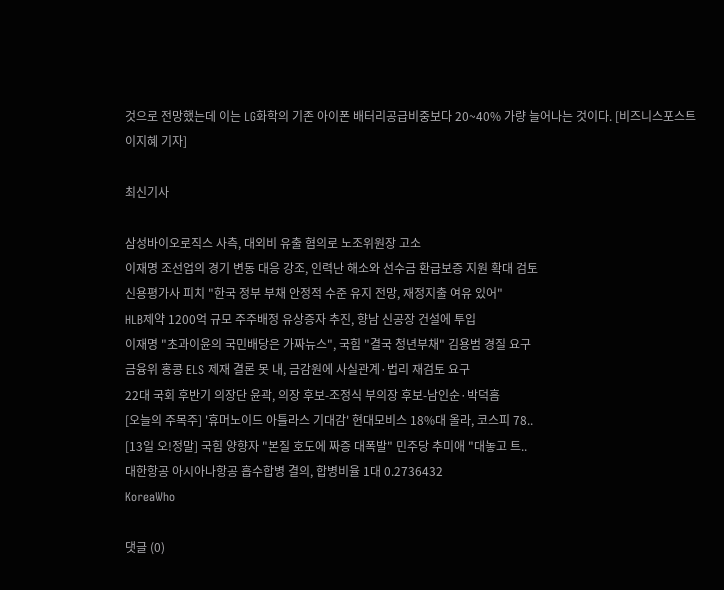것으로 전망했는데 이는 LG화학의 기존 아이폰 배터리공급비중보다 20~40% 가량 늘어나는 것이다. [비즈니스포스트 이지혜 기자]

최신기사

삼성바이오로직스 사측, 대외비 유출 혐의로 노조위원장 고소
이재명 조선업의 경기 변동 대응 강조, 인력난 해소와 선수금 환급보증 지원 확대 검토
신용평가사 피치 "한국 정부 부채 안정적 수준 유지 전망, 재정지출 여유 있어"
HLB제약 1200억 규모 주주배정 유상증자 추진, 향남 신공장 건설에 투입
이재명 "초과이윤의 국민배당은 가짜뉴스", 국힘 "결국 청년부채" 김용범 경질 요구
금융위 홍콩 ELS 제재 결론 못 내, 금감원에 사실관계·법리 재검토 요구
22대 국회 후반기 의장단 윤곽, 의장 후보-조정식 부의장 후보-남인순·박덕흠
[오늘의 주목주] '휴머노이드 아틀라스 기대감' 현대모비스 18%대 올라, 코스피 78..
[13일 오!정말] 국힘 양향자 "본질 호도에 짜증 대폭발" 민주당 추미애 "대놓고 트..
대한항공 아시아나항공 흡수합병 결의, 합병비율 1대 0.2736432
KoreaWho

댓글 (0)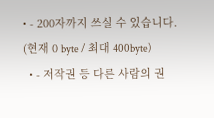• - 200자까지 쓰실 수 있습니다. (현재 0 byte / 최대 400byte)
  • - 저작권 등 다른 사람의 권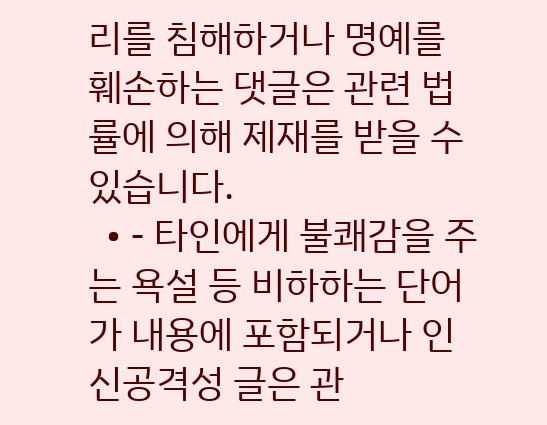리를 침해하거나 명예를 훼손하는 댓글은 관련 법률에 의해 제재를 받을 수 있습니다.
  • - 타인에게 불쾌감을 주는 욕설 등 비하하는 단어가 내용에 포함되거나 인신공격성 글은 관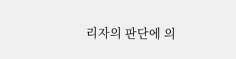리자의 판단에 의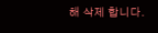해 삭제 합니다.